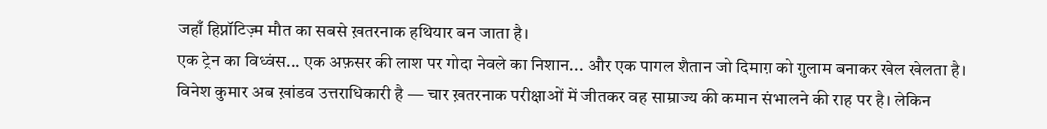जहाँ हिप्नॉटिज़्म मौत का सबसे ख़तरनाक हथियार बन जाता है।
एक ट्रेन का विध्वंस... एक अफ़सर की लाश पर गोदा नेवले का निशान... और एक पागल शैतान जो दिमाग़ को ग़ुलाम बनाकर खेल खेलता है।
विनेश कुमार अब ख़ांडव उत्तराधिकारी है — चार ख़तरनाक परीक्षाओं में जीतकर वह साम्राज्य की कमान संभालने की राह पर है। लेकिन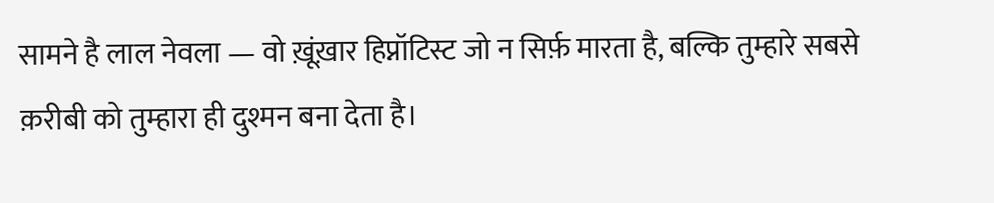सामने है लाल नेवला — वो ख़ूंख़ार हिप्नॉटिस्ट जो न सिर्फ़ मारता है, बल्कि तुम्हारे सबसे क़रीबी को तुम्हारा ही दुश्मन बना देता है।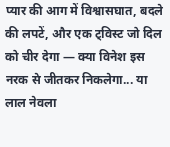प्यार की आग में विश्वासघात, बदले की लपटें, और एक ट्विस्ट जो दिल को चीर देगा — क्या विनेश इस नरक से जीतकर निकलेगा... या लाल नेवला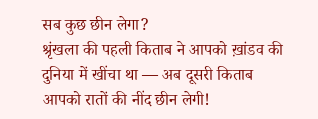सब कुछ छीन लेगा?
श्रृंखला की पहली किताब ने आपको ख़ांडव की दुनिया में खींचा था — अब दूसरी किताब आपको रातों की नींद छीन लेगी!